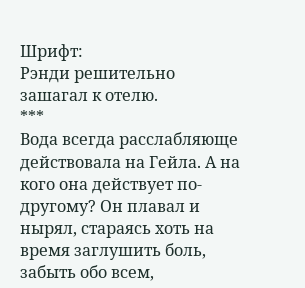Шрифт:
Рэнди решительно зашагал к отелю.
***
Вода всегда расслабляюще действовала на Гейла. А на кого она действует по-другому? Он плавал и нырял, стараясь хоть на время заглушить боль, забыть обо всем,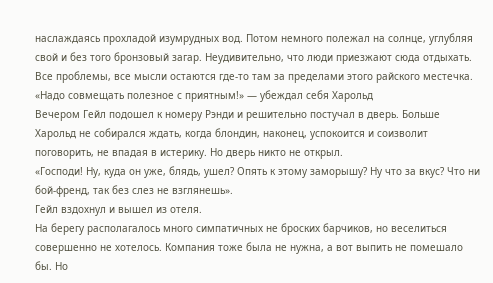наслаждаясь прохладой изумрудных вод. Потом немного полежал на солнце, углубляя свой и без того бронзовый загар. Неудивительно, что люди приезжают сюда отдыхать. Все проблемы, все мысли остаются где-то там за пределами этого райского местечка.
«Надо совмещать полезное с приятным!» — убеждал себя Харольд
Вечером Гейл подошел к номеру Рэнди и решительно постучал в дверь. Больше Харольд не собирался ждать, когда блондин, наконец, успокоится и соизволит поговорить, не впадая в истерику. Но дверь никто не открыл.
«Господи! Ну, куда он уже, блядь, ушел? Опять к этому заморышу? Ну что за вкус? Что ни бой-френд, так без слез не взглянешь».
Гейл вздохнул и вышел из отеля.
На берегу располагалось много симпатичных не броских барчиков, но веселиться совершенно не хотелось. Компания тоже была не нужна, а вот выпить не помешало бы. Но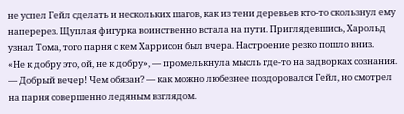не успел Гейл сделать и нескольких шагов, как из тени деревьев кто-то скользнул ему наперерез. Щуплая фигурка воинственно встала на пути. Приглядевшись, Харольд узнал Тома, того парня с кем Харрисон был вчера. Настроение резко пошло вниз.
«Не к добру это, ой, не к добру», — промелькнула мысль где-то на задворках сознания.
— Добрый вечер! Чем обязан? — как можно любезнее поздоровался Гейл, но смотрел на парня совершенно ледяным взглядом.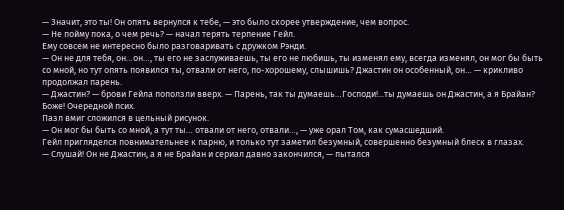— Значит, это ты! Он опять вернулся к тебе, — это было скорее утверждение, чем вопрос.
— Не пойму пока, о чем речь? — начал терять терпение Гейл.
Ему совсем не интересно было разговаривать с дружком Рэнди.
— Он не для тебя, он…он…, ты его не заслуживаешь, ты его не любишь, ты изменял ему, всегда изменял, он мог бы быть со мной, но тут опять появился ты, отвали от него, по-хорошему, слышишь? Джастин он особенный, он… — крикливо продолжал парень.
— Джастин? — брови Гейла поползли вверх. — Парень, так ты думаешь…Господи!...ты думаешь он Джастин, а я Брайан?
Боже! Очередной псих.
Пазл вмиг сложился в цельный рисунок.
— Он мог бы быть со мной, а тут ты… отвали от него, отвали…, — уже орал Том, как сумасшедший.
Гейл пригляделся повнимательнее к парню, и только тут заметил безумный, совершенно безумный блеск в глазах.
— Слушай! Он не Джастин, а я не Брайан и сериал давно закончился, — пытался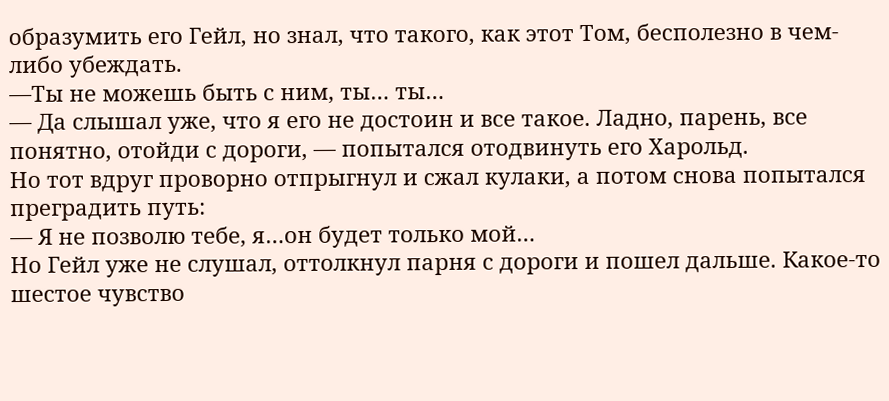образумить его Гейл, но знал, что такого, как этот Том, бесполезно в чем-либо убеждать.
—Ты не можешь быть с ним, ты… ты…
— Да слышал уже, что я его не достоин и все такое. Ладно, парень, все понятно, отойди с дороги, — попытался отодвинуть его Харольд.
Но тот вдруг проворно отпрыгнул и сжал кулаки, а потом снова попытался преградить путь:
— Я не позволю тебе, я…он будет только мой…
Но Гейл уже не слушал, оттолкнул парня с дороги и пошел дальше. Какое-то шестое чувство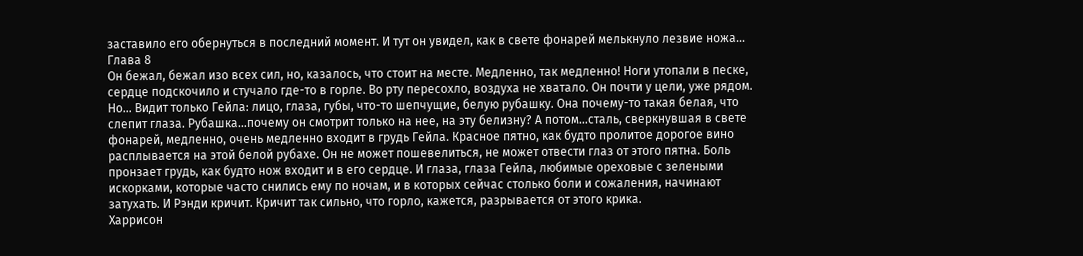заставило его обернуться в последний момент. И тут он увидел, как в свете фонарей мелькнуло лезвие ножа…
Глава 8
Он бежал, бежал изо всех сил, но, казалось, что стоит на месте. Медленно, так медленно! Ноги утопали в песке, сердце подскочило и стучало где-то в горле. Во рту пересохло, воздуха не хватало. Он почти у цели, уже рядом. Но… Видит только Гейла: лицо, глаза, губы, что-то шепчущие, белую рубашку. Она почему-то такая белая, что слепит глаза. Рубашка…почему он смотрит только на нее, на эту белизну? А потом…сталь, сверкнувшая в свете фонарей, медленно, очень медленно входит в грудь Гейла. Красное пятно, как будто пролитое дорогое вино расплывается на этой белой рубахе. Он не может пошевелиться, не может отвести глаз от этого пятна. Боль пронзает грудь, как будто нож входит и в его сердце. И глаза, глаза Гейла, любимые ореховые с зелеными искорками, которые часто снились ему по ночам, и в которых сейчас столько боли и сожаления, начинают затухать. И Рэнди кричит. Кричит так сильно, что горло, кажется, разрывается от этого крика.
Харрисон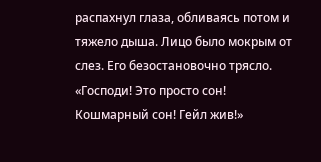распахнул глаза, обливаясь потом и тяжело дыша. Лицо было мокрым от слез. Его безостановочно трясло.
«Господи! Это просто сон! Кошмарный сон! Гейл жив!»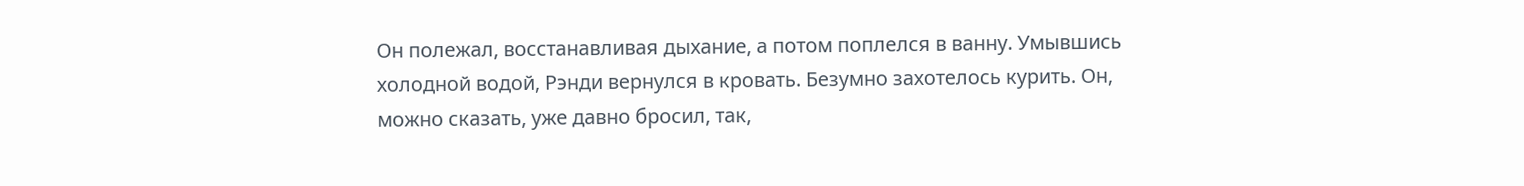Он полежал, восстанавливая дыхание, а потом поплелся в ванну. Умывшись холодной водой, Рэнди вернулся в кровать. Безумно захотелось курить. Он, можно сказать, уже давно бросил, так,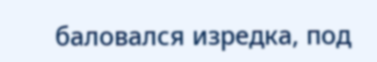баловался изредка, под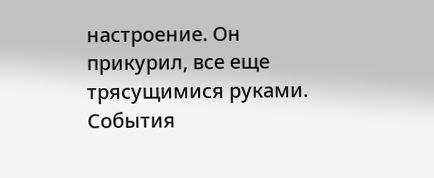настроение. Он прикурил, все еще трясущимися руками. События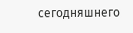сегодняшнего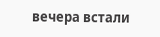вечера встали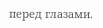перед глазами.